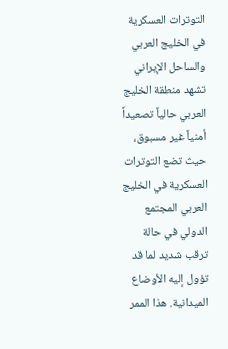التوترات العسكرية في الخليج العربي والساحل الإيراني
تشهد منطقة الخليج العربي حالياً تصعيداً أمنياً غير مسبوق، حيث تضع التوترات العسكرية في الخليج العربي المجتمع الدولي في حالة ترقب شديد لما قد تؤول إليه الأوضاع الميدانية. هذا الممر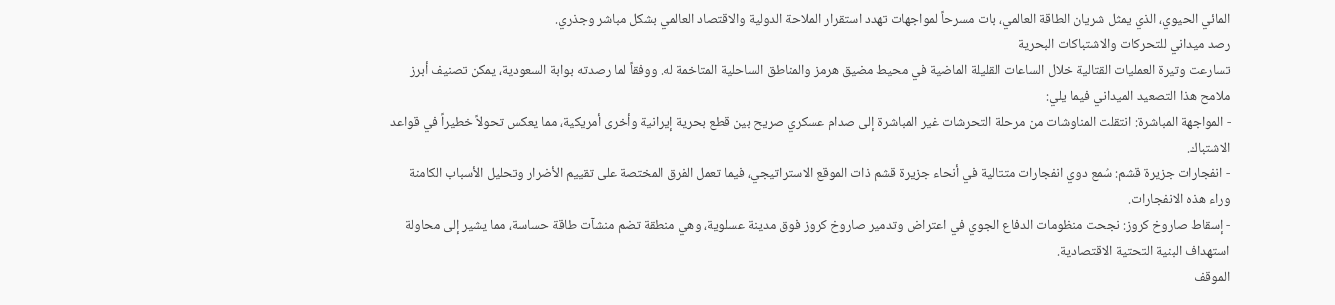المائي الحيوي، الذي يمثل شريان الطاقة العالمي، بات مسرحاً لمواجهات تهدد استقرار الملاحة الدولية والاقتصاد العالمي بشكل مباشر وجذري.
رصد ميداني للتحركات والاشتباكات البحرية
تسارعت وتيرة العمليات القتالية خلال الساعات القليلة الماضية في محيط مضيق هرمز والمناطق الساحلية المتاخمة له. ووفقاً لما رصدته بوابة السعودية، يمكن تصنيف أبرز ملامح هذا التصعيد الميداني فيما يلي:
- المواجهة المباشرة: انتقلت المناوشات من مرحلة التحرشات غير المباشرة إلى صدام عسكري صريح بين قطع بحرية إيرانية وأخرى أمريكية، مما يعكس تحولاً خطيراً في قواعد الاشتباك.
- انفجارات جزيرة قشم: سُمع دوي انفجارات متتالية في أنحاء جزيرة قشم ذات الموقع الاستراتيجي، فيما تعمل الفرق المختصة على تقييم الأضرار وتحليل الأسباب الكامنة وراء هذه الانفجارات.
- إسقاط صاروخ كروز: نجحت منظومات الدفاع الجوي في اعتراض وتدمير صاروخ كروز فوق مدينة عسلوية، وهي منطقة تضم منشآت طاقة حساسة، مما يشير إلى محاولة استهداف البنية التحتية الاقتصادية.
الموقف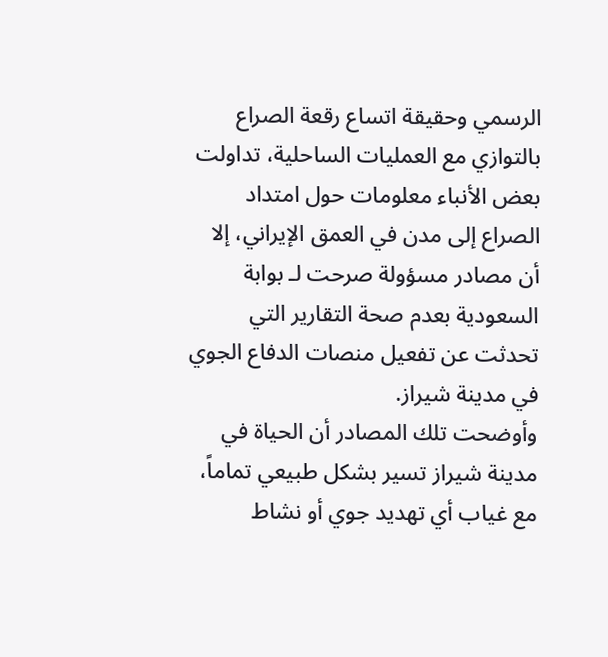الرسمي وحقيقة اتساع رقعة الصراع
بالتوازي مع العمليات الساحلية، تداولت بعض الأنباء معلومات حول امتداد الصراع إلى مدن في العمق الإيراني، إلا أن مصادر مسؤولة صرحت لـ بوابة السعودية بعدم صحة التقارير التي تحدثت عن تفعيل منصات الدفاع الجوي في مدينة شيراز.
وأوضحت تلك المصادر أن الحياة في مدينة شيراز تسير بشكل طبيعي تماماً، مع غياب أي تهديد جوي أو نشاط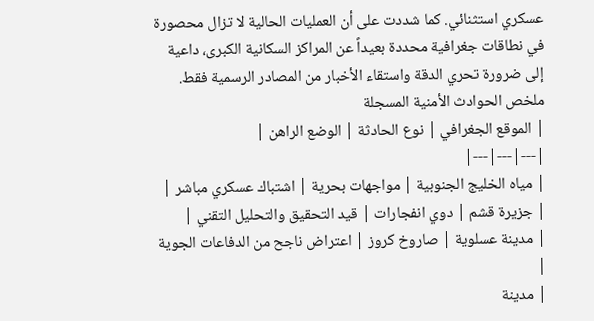عسكري استثنائي. كما شددت على أن العمليات الحالية لا تزال محصورة في نطاقات جغرافية محددة بعيداً عن المراكز السكانية الكبرى، داعية إلى ضرورة تحري الدقة واستقاء الأخبار من المصادر الرسمية فقط.
ملخص الحوادث الأمنية المسجلة
| الموقع الجغرافي | نوع الحادثة | الوضع الراهن |
|---|---|---|
| مياه الخليج الجنوبية | مواجهات بحرية | اشتباك عسكري مباشر |
| جزيرة قشم | دوي انفجارات | قيد التحقيق والتحليل التقني |
| مدينة عسلوية | صاروخ كروز | اعتراض ناجح من الدفاعات الجوية |
| مدينة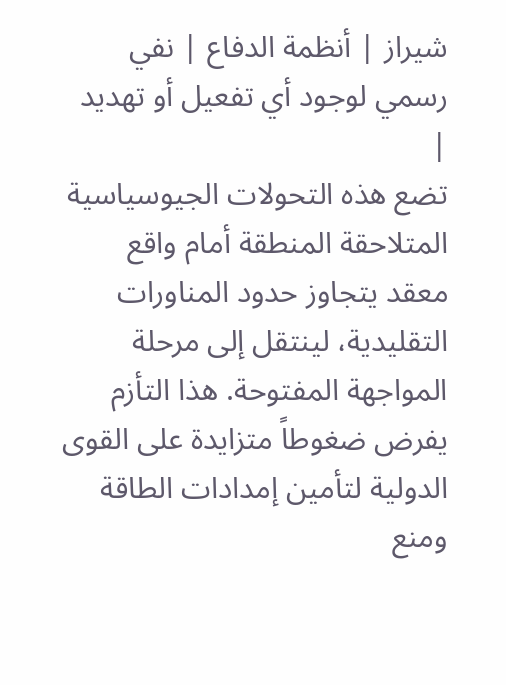شيراز | أنظمة الدفاع | نفي رسمي لوجود أي تفعيل أو تهديد |
تضع هذه التحولات الجيوسياسية المتلاحقة المنطقة أمام واقع معقد يتجاوز حدود المناورات التقليدية، لينتقل إلى مرحلة المواجهة المفتوحة. هذا التأزم يفرض ضغوطاً متزايدة على القوى الدولية لتأمين إمدادات الطاقة ومنع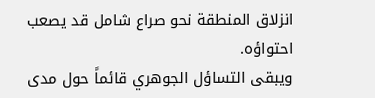انزلاق المنطقة نحو صراع شامل قد يصعب احتواؤه.
ويبقى التساؤل الجوهري قائماً حول مدى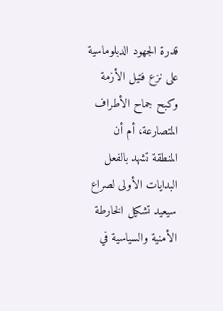قدرة الجهود الدبلوماسية على نزع فتيل الأزمة وكبح جماح الأطراف المتصارعة، أم أن المنطقة تشهد بالفعل البدايات الأولى لصراع سيعيد تشكيل الخارطة الأمنية والسياسية في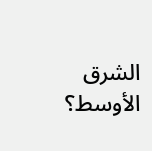الشرق الأوسط؟